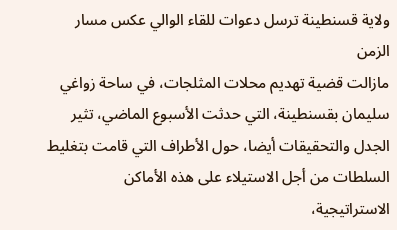ولاية قسنطينة ترسل دعوات للقاء الوالي عكس مسار الزمن
مازالت قضية تهديم محلات المثلجات، في ساحة زواغي سليمان بقسنطينة، التي حدثت الأسبوع الماضي، تثير الجدل والتحقيقات أيضا، حول الأطراف التي قامت بتغليط السلطات من أجل الاستيلاء على هذه الأماكن الاستراتيجية،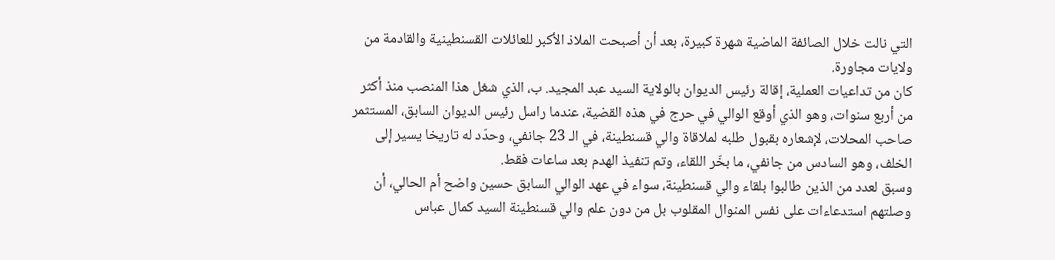التي نالت خلال الصائفة الماضية شهرة كبيرة، بعد أن أصبحت الملاذ الأكبر للعائلات القسنطينية والقادمة من ولايات مجاورة.
كان من تداعيات العملية، إقالة رئيس الديوان بالولاية السيد عبد المجيد. ب، الذي شغل هذا المنصب منذ أكثر من أربع سنوات، وهو الذي أوقع الوالي في حرج في هذه القضية، عندما راسل رئيس الديوان السابق، المستثمر صاحب المحلات، لإشعاره بقبول طلبه لملاقاة والي قسنطينة، في الـ 23 جانفي، وحدّد له تاريخا يسير إلى الخلف، وهو السادس من جانفي، ما بخّر اللقاء، وتم تنفيذ الهدم بعد ساعات فقط.
وسبق لعدد من الذين طالبوا بلقاء والي قسنطينة، سواء في عهد الوالي السابق حسين واضح أم الحالي، أن وصلتهم استدعاءات على نفس المنوال المقلوب بل من دون علم والي قسنطينة السيد كمال عباس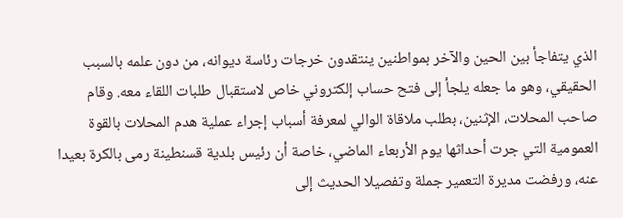الذي يتفاجأ بين الحين والآخر بمواطنين ينتقدون خرجات رئاسة ديوانه، من دون علمه بالسبب الحقيقي، وهو ما جعله يلجأ إلى فتح حساب إلكتروني خاص لاستقبال طلبات اللقاء معه. وقام صاحب المحلات، الإثنين، بطلب ملاقاة الوالي لمعرفة أسباب إجراء عملية هدم المحلات بالقوة العمومية التي جرت أحداثها يوم الأربعاء الماضي، خاصة أن رئيس بلدية قسنطينة رمى بالكرة بعيدا عنه، ورفضت مديرة التعمير جملة وتفصيلا الحديث إلى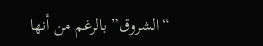“الشروق” بالرغم من أنها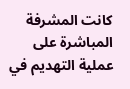كانت المشرفة المباشرة على عملية التهديم في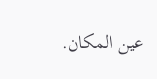عين المكان.